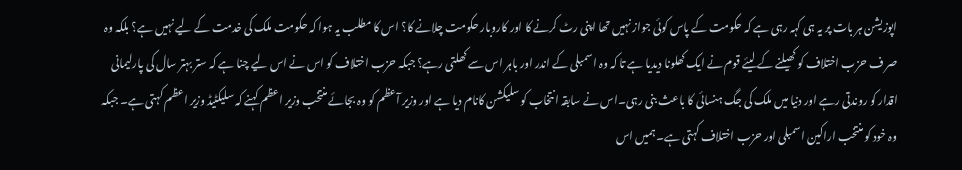اپوزیشن ہر بات پر یہ ہی کہہ رہی ہے کہ حکومت کے پاس کوئی جواز نہیں تھا اپنی رٹ کرنے کا اور کاروبار حکومت چلانے کا؟ اس کا مطلب یہ ہوا کہ حکومت ملک کی خدمت کے لیے نہیں ہے؟ بلکہ وہ صر ف حزب اختلاف کو کھیلنے کے لیئے قوم نے ایک کھلونا دیدیا ہے تا کہ وہ اسمبلی کے اندر اور باہر اس سے کھلتی رہے؟ جبکہ حزب اختلاف کو اس نے اس لیے چنا ہے کہ ستر بہتر سال کی پارلیمانی اقدار کو روندتی رہے اور دنیا میں ملک کی جگ ہنسائی کا باعث بنی رہی۔اس نے سابقہ انتخاب کو سلیکشن کانام دیا ہے اور وزیر آعظم کو وہ بجائے منتخب وزیر اعظم کہنے کہ سلیکٹیڈ وزیر اعظم کہتی ہے۔ جبکہ وہ خود کو منتخب اراکین اسمبلی اور حزب اختلاف کہتی ہے۔ ہمیں اس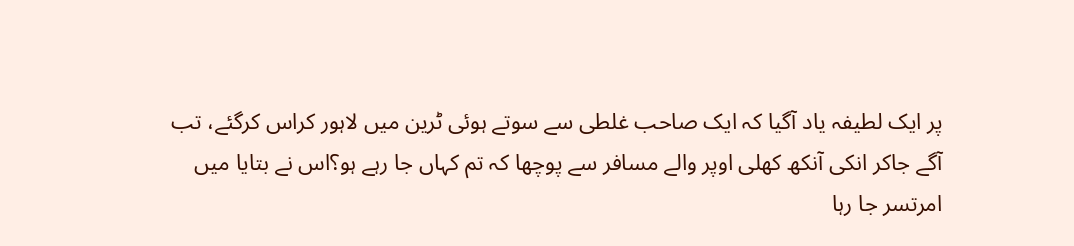پر ایک لطیفہ یاد آگیا کہ ایک صاحب غلطی سے سوتے ہوئی ٹرین میں لاہور کراس کرگئے، تب آگے جاکر انکی آنکھ کھلی اوپر والے مسافر سے پوچھا کہ تم کہاں جا رہے ہو؟اس نے بتایا میں امرتسر جا رہا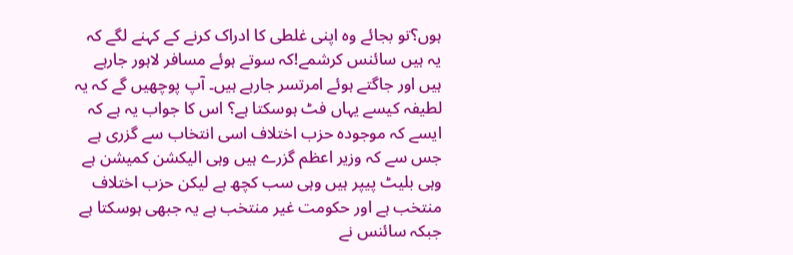ہوں؟تو بجائے وہ اپنی غلطی کا ادراک کرنے کے کہنے لگے کہ یہ ہیں سائنس کرشمے!کہ سوتے ہوئے مسافر لاہور جارہے ہیں اور جاگتے ہوئے امرتسر جارہے ہیں۔ آپ پوچھیں گے کہ یہ لطیفہ کیسے یہاں فٹ ہوسکتا ہے؟ اس کا جواب یہ ہے کہ ایسے کہ موجودہ حزب اختلاف اسی انتخاب سے گزری ہے جس سے کہ وزیر اعظم گزرے ہیں وہی الیکشن کمیشن ہے وہی بلیٹ پیپر ہیں وہی سب کچھ ہے لیکن حزب اختلاف منتخب ہے اور حکومت غیر منتخب ہے یہ جبھی ہوسکتا ہے جبکہ سائنس نے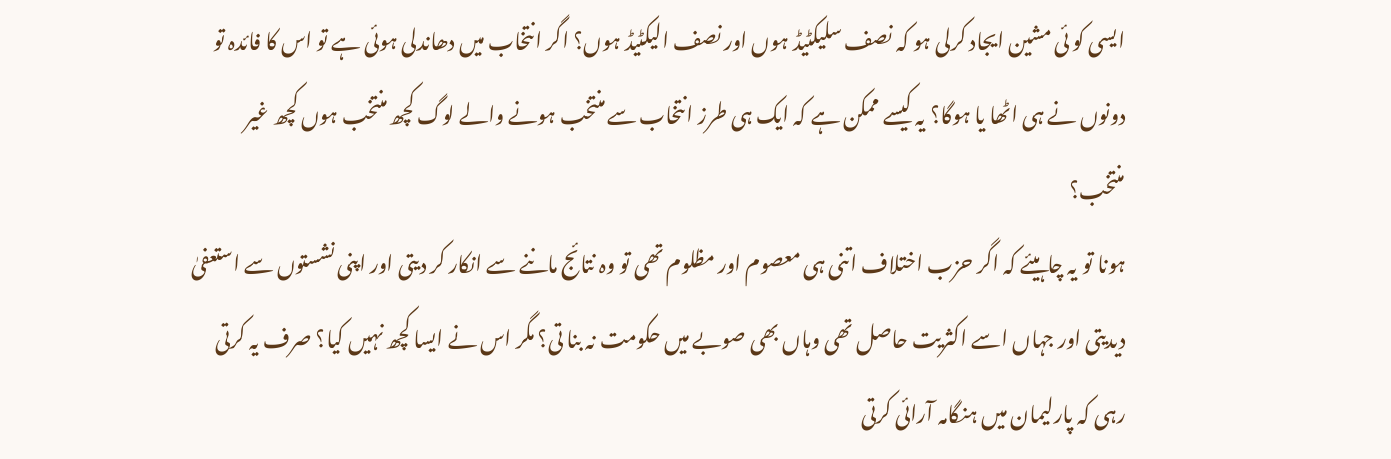ایسی کو ئی مشین ایجاد کرلی ہو کہ نصف سلیکٹیڈ ہوں اور نصف الیکٹیڈ ہوں؟ اگر انتخاب میں دھاندلی ہوئی ہے تو اس کا فائدہ تو دونوں نے ہی اٹھا یا ہوگا؟ یہ کیسے ممکن ہے کہ ایک ہی طرز انتخاب سے منتخب ہونے والے لوگ کچھ منتخب ہوں کچھ غیر منتخب؟
ہونا تو یہ چاہیئے کہ اگر حزب اختلاف اتنی ہی معصوم اور مظلوم تھی تو وہ نتائج ماننے سے انکار کر دیتی اور اپنی نشستوں سے استعفیٰ دیدیتی اور جہاں اسے اکثریت حاصل تھی وہاں بھی صوبے میں حکومت نہ بنا تی؟ مگر اس نے ایسا کچھ نہیں کیا؟ صرف یہ کرتی رہی کہ پارلیمان میں ہنگامہ آرائی کرتی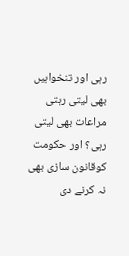رہی اور تنخواہیں بھی لیتی رہتی مراعات بھی لیتی رہی؟ اور حکومت کوقانون سازی بھی نہ کرنے دی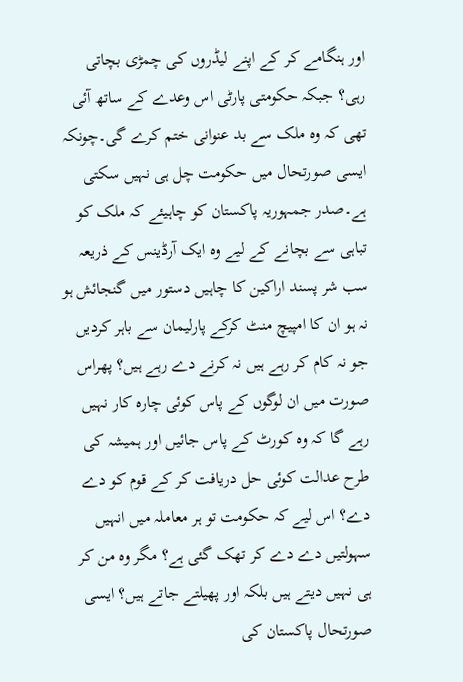اور ہنگامے کر کے اپنے لیڈروں کی چمڑی بچاتی رہی؟ جبکہ حکومتی پارٹی اس وعدے کے ساتھ آئی تھی کہ وہ ملک سے بد عنوانی ختم کرے گی۔چونکہ ایسی صورتحال میں حکومت چل ہی نہیں سکتی ہے۔صدر جمہوریہ پاکستان کو چاہیئے کہ ملک کو تباہی سے بچانے کے لیے وہ ایک آرڈینس کے ذریعہ سب شر پسند اراکین کا چاہیں دستور میں گنجائش ہو نہ ہو ان کا امپیچ منٹ کرکے پارلیمان سے باہر کردیں جو نہ کام کر رہے ہیں نہ کرنے دے رہے ہیں؟ پھراس صورت میں ان لوگوں کے پاس کوئی چارہ کار نہیں رہے گا کہ وہ کورٹ کے پاس جائیں اور ہمیشہ کی طرح عدالت کوئی حل دریافت کر کے قوم کو دے دے؟ اس لیے کہ حکومت تو ہر معاملہ میں انہیں سہولتیں دے دے کر تھک گئی ہے؟ مگر وہ من کر ہی نہیں دیتے ہیں بلکہ اور پھیلتے جاتے ہیں؟ ایسی صورتحال پاکستان کی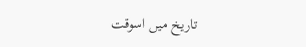تاریخ میں اسوقت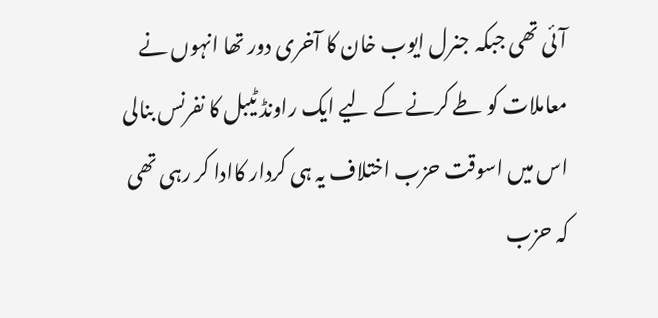آئی تھی جبکہ جنرل ایوب خان کا آخری دور تھا انہوں نے معاملات کو طے کرنے کے لیے ایک راونڈ ٹیبل کا نفرنس بنالی اس میں اسوقت حزب اختلاف یہ ہی کردار کاادا کر رہی تھی کہ حزب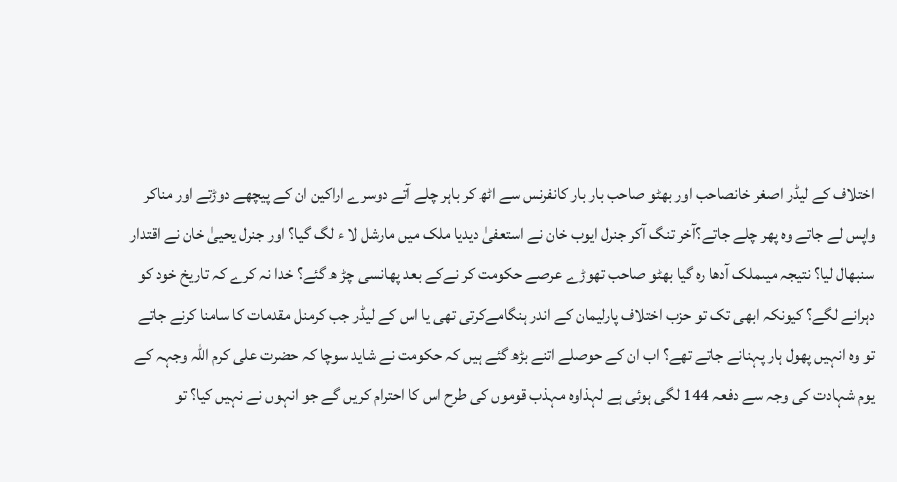اختلاف کے لیڈر اصغر خانصاحب اور بھٹو صاحب بار بار کانفرنس سے اٹھ کر باہر چلے آتے دوسرے اراکین ان کے پیچھے دوڑتے اور مناکر واپس لے جاتے وہ پھر چلے جاتے؟آخر تنگ آکر جنرل ایوب خان نے استعفیٰ دیدیا ملک میں مارشل لا ء لگ گیا؟ اور جنرل یحییٰ خان نے اقتدار سنبھال لیا؟ نتیجہ میںملک آدھا رہ گیا بھٹو صاحب تھوڑے عرصے حکومت کر نےکے بعد پھانسی چڑ ھ گئے؟ خدا نہ کرے کہ تاریخ خود کو دہرانے لگے؟ کیونکہ ابھی تک تو حزب اختلاف پارلیمان کے اندر ہنگامےکرتی تھی یا اس کے لیڈر جب کرمنل مقدمات کا سامنا کرنے جاتے تو وہ انہیں پھول ہار پہنانے جاتے تھے؟ اب ان کے حوصلے اتنے بڑھ گئے ہیں کہ حکومت نے شاید سوچا کہ حضرت علی کرم اللہ وجہہ کے یوم شہادت کی وجہ سے دفعہ 144 لگی ہوئی ہے لہذاوہ مہذب قوموں کی طرح اس کا احترام کریں گے جو انہوں نے نہیں کیا؟ تو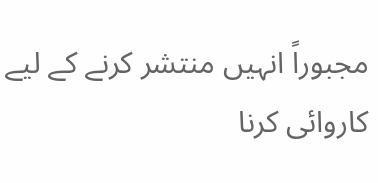مجبوراً انہیں منتشر کرنے کے لیے کاروائی کرنا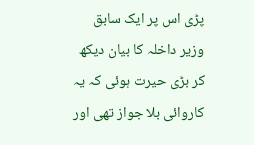پڑی اس پر ایک سابق وزیر داخلہ کا بیان دیکھ کر بڑی حیرت ہوئی کہ یہ کاروائی بلا جواز تھی اور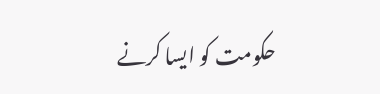حکومت کو ایسا کرنے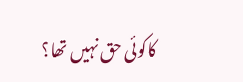کاکوئی حق نہیں تھا؟